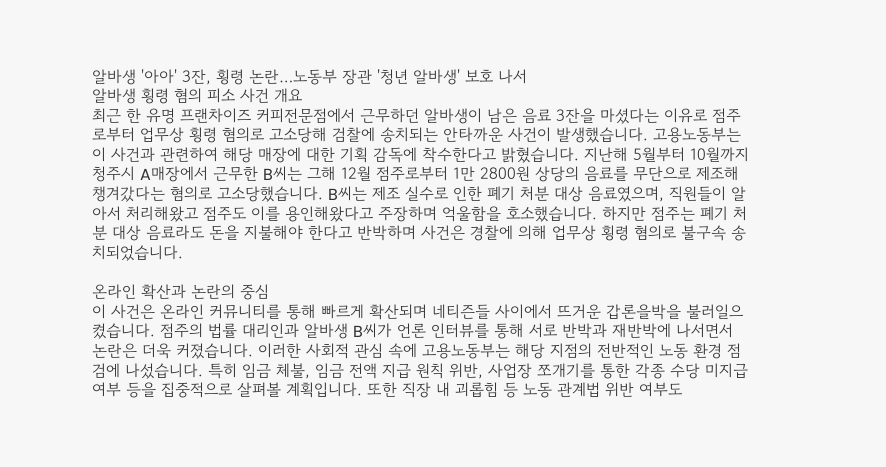알바생 '아아' 3잔, 횡령 논란…노동부 장관 '청년 알바생' 보호 나서
알바생 횡령 혐의 피소 사건 개요
최근 한 유명 프랜차이즈 커피전문점에서 근무하던 알바생이 남은 음료 3잔을 마셨다는 이유로 점주로부터 업무상 횡령 혐의로 고소당해 검찰에 송치되는 안타까운 사건이 발생했습니다. 고용노동부는 이 사건과 관련하여 해당 매장에 대한 기획 감독에 착수한다고 밝혔습니다. 지난해 5월부터 10월까지 청주시 A매장에서 근무한 B씨는 그해 12월 점주로부터 1만 2800원 상당의 음료를 무단으로 제조해 챙겨갔다는 혐의로 고소당했습니다. B씨는 제조 실수로 인한 폐기 처분 대상 음료였으며, 직원들이 알아서 처리해왔고 점주도 이를 용인해왔다고 주장하며 억울함을 호소했습니다. 하지만 점주는 폐기 처분 대상 음료라도 돈을 지불해야 한다고 반박하며 사건은 경찰에 의해 업무상 횡령 혐의로 불구속 송치되었습니다.

온라인 확산과 논란의 중심
이 사건은 온라인 커뮤니티를 통해 빠르게 확산되며 네티즌들 사이에서 뜨거운 갑론을박을 불러일으켰습니다. 점주의 법률 대리인과 알바생 B씨가 언론 인터뷰를 통해 서로 반박과 재반박에 나서면서 논란은 더욱 커졌습니다. 이러한 사회적 관심 속에 고용노동부는 해당 지점의 전반적인 노동 환경 점검에 나섰습니다. 특히 임금 체불, 임금 전액 지급 원칙 위반, 사업장 쪼개기를 통한 각종 수당 미지급 여부 등을 집중적으로 살펴볼 계획입니다. 또한 직장 내 괴롭힘 등 노동 관계법 위반 여부도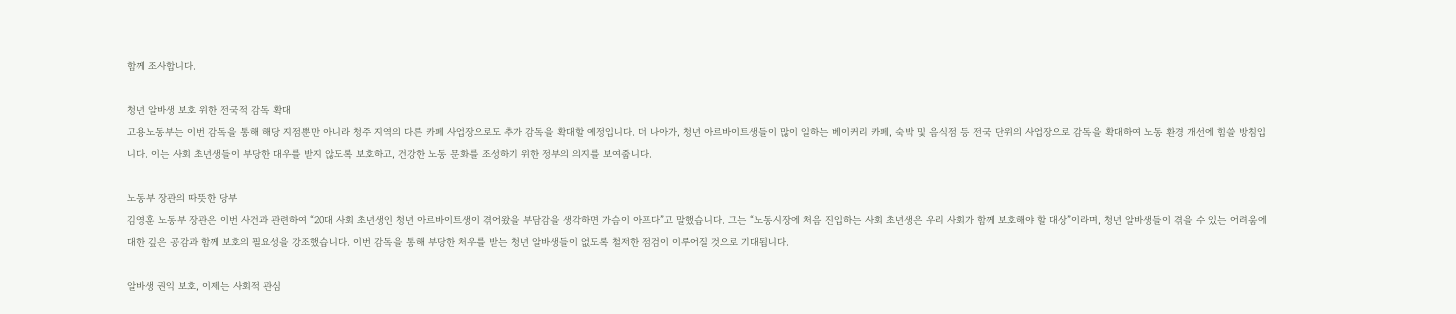함께 조사합니다.

청년 알바생 보호 위한 전국적 감독 확대
고용노동부는 이번 감독을 통해 해당 지점뿐만 아니라 청주 지역의 다른 카페 사업장으로도 추가 감독을 확대할 예정입니다. 더 나아가, 청년 아르바이트생들이 많이 일하는 베이커리 카페, 숙박 및 음식점 등 전국 단위의 사업장으로 감독을 확대하여 노동 환경 개선에 힘쓸 방침입니다. 이는 사회 초년생들이 부당한 대우를 받지 않도록 보호하고, 건강한 노동 문화를 조성하기 위한 정부의 의지를 보여줍니다.

노동부 장관의 따뜻한 당부
김영훈 노동부 장관은 이번 사건과 관련하여 “20대 사회 초년생인 청년 아르바이트생이 겪어왔을 부담감을 생각하면 가슴이 아프다”고 말했습니다. 그는 “노동시장에 처음 진입하는 사회 초년생은 우리 사회가 함께 보호해야 할 대상”이라며, 청년 알바생들이 겪을 수 있는 어려움에 대한 깊은 공감과 함께 보호의 필요성을 강조했습니다. 이번 감독을 통해 부당한 처우를 받는 청년 알바생들이 없도록 철저한 점검이 이루어질 것으로 기대됩니다.

알바생 권익 보호, 이제는 사회적 관심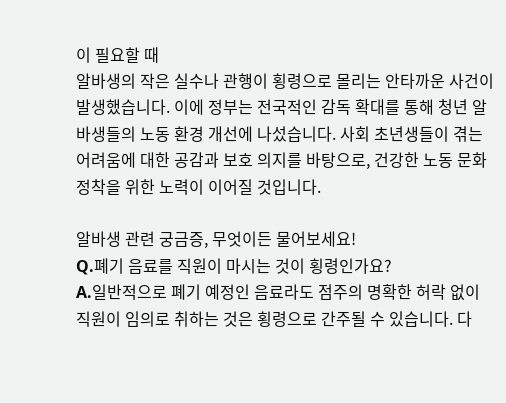이 필요할 때
알바생의 작은 실수나 관행이 횡령으로 몰리는 안타까운 사건이 발생했습니다. 이에 정부는 전국적인 감독 확대를 통해 청년 알바생들의 노동 환경 개선에 나섰습니다. 사회 초년생들이 겪는 어려움에 대한 공감과 보호 의지를 바탕으로, 건강한 노동 문화 정착을 위한 노력이 이어질 것입니다.

알바생 관련 궁금증, 무엇이든 물어보세요!
Q.폐기 음료를 직원이 마시는 것이 횡령인가요?
A.일반적으로 폐기 예정인 음료라도 점주의 명확한 허락 없이 직원이 임의로 취하는 것은 횡령으로 간주될 수 있습니다. 다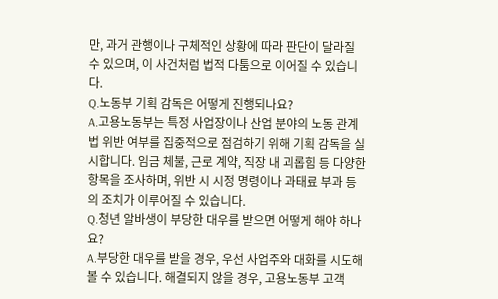만, 과거 관행이나 구체적인 상황에 따라 판단이 달라질 수 있으며, 이 사건처럼 법적 다툼으로 이어질 수 있습니다.
Q.노동부 기획 감독은 어떻게 진행되나요?
A.고용노동부는 특정 사업장이나 산업 분야의 노동 관계법 위반 여부를 집중적으로 점검하기 위해 기획 감독을 실시합니다. 임금 체불, 근로 계약, 직장 내 괴롭힘 등 다양한 항목을 조사하며, 위반 시 시정 명령이나 과태료 부과 등의 조치가 이루어질 수 있습니다.
Q.청년 알바생이 부당한 대우를 받으면 어떻게 해야 하나요?
A.부당한 대우를 받을 경우, 우선 사업주와 대화를 시도해 볼 수 있습니다. 해결되지 않을 경우, 고용노동부 고객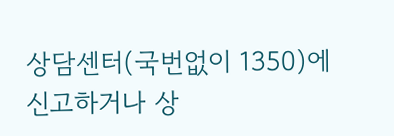상담센터(국번없이 1350)에 신고하거나 상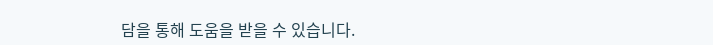담을 통해 도움을 받을 수 있습니다.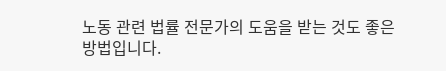노동 관련 법률 전문가의 도움을 받는 것도 좋은 방법입니다.